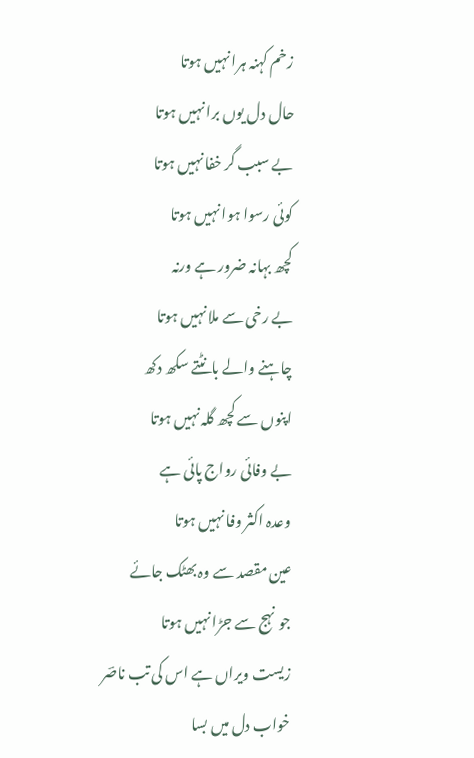زخم کہنہ ہرا نہیں ہوتا
حال دل یوں برا نہیں ہوتا
بے سبب گر خفا نہیں ہوتا
کوئی رسوا ہوا نہیں ہوتا
کچھ بہانہ ضرور ہے ورنہ
بے رخی سے ملا نہیں ہوتا
چاہنے والے بانٹتے سکھ دکھ
اپنوں سے کچھ گلہ نہیں ہوتا
بے وفائی رواج پائی ہے
وعدہ اکثر وفا نہیں ہوتا
عین مقصد سے وہ بھٹک جائے
جو نہج سے جڑا نہیں ہوتا
زیست ویراں ہے اس کی تب ناصؔر
خواب دل میں بسا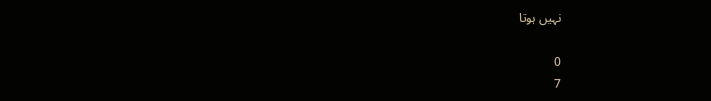نہیں ہوتا

0
7